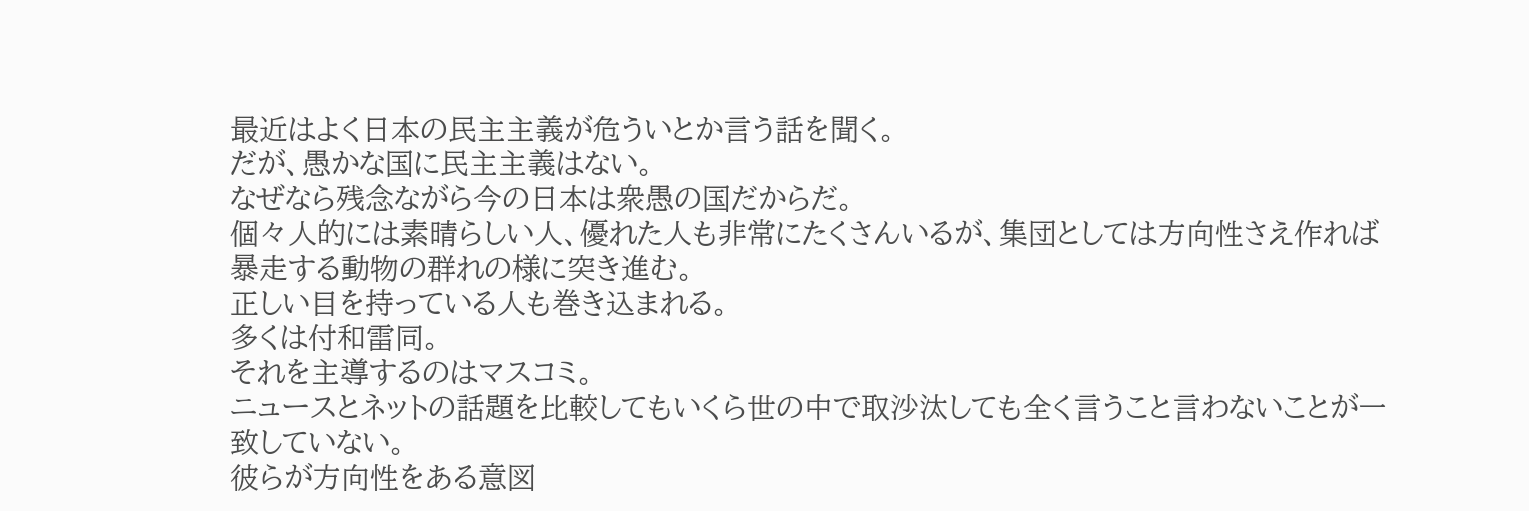最近はよく日本の民主主義が危ういとか言う話を聞く。
だが、愚かな国に民主主義はない。
なぜなら残念ながら今の日本は衆愚の国だからだ。
個々人的には素晴らしい人、優れた人も非常にたくさんいるが、集団としては方向性さえ作れば暴走する動物の群れの様に突き進む。
正しい目を持っている人も巻き込まれる。
多くは付和雷同。
それを主導するのはマスコミ。
ニュースとネットの話題を比較してもいくら世の中で取沙汰しても全く言うこと言わないことが一致していない。
彼らが方向性をある意図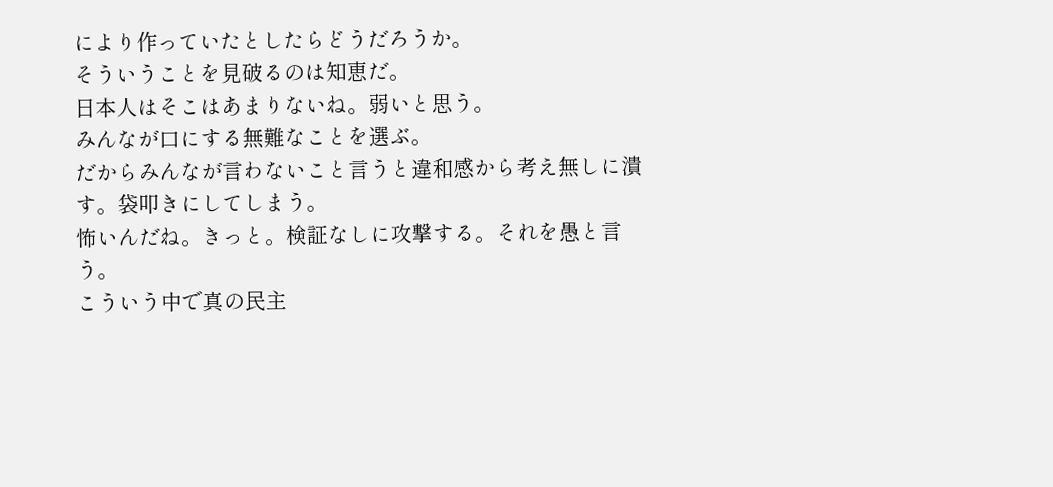により作っていたとしたらどうだろうか。
そういうことを見破るのは知恵だ。
日本人はそこはあまりないね。弱いと思う。
みんなが口にする無難なことを選ぶ。
だからみんなが言わないこと言うと違和感から考え無しに潰す。袋叩きにしてしまう。
怖いんだね。きっと。検証なしに攻撃する。それを愚と言う。
こういう中で真の民主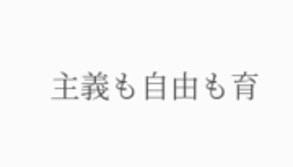主義も自由も育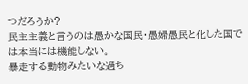つだろうか?
民主主義と言うのは愚かな国民・愚婦愚民と化した国では本当には機能しない。
暴走する動物みたいな過ち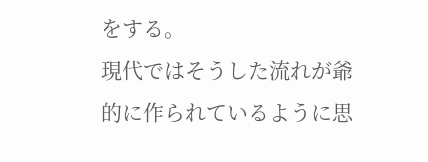をする。
現代ではそうした流れが爺的に作られているように思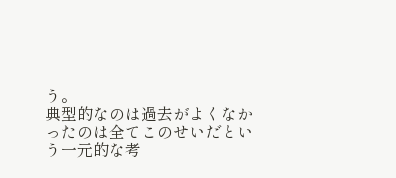う。
典型的なのは過去がよくなかったのは全てこのせいだという一元的な考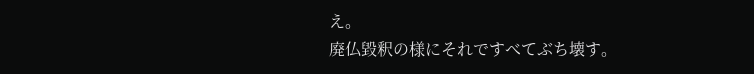え。
廃仏毀釈の様にそれですべてぶち壊す。